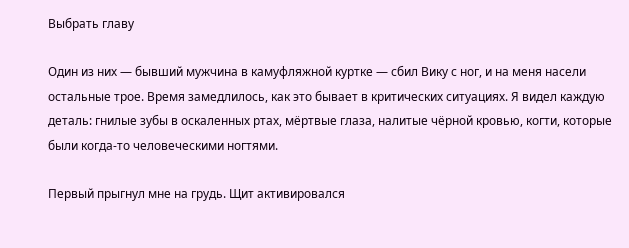Выбрать главу

Один из них — бывший мужчина в камуфляжной куртке — сбил Вику с ног, и на меня насели остальные трое. Время замедлилось, как это бывает в критических ситуациях. Я видел каждую деталь: гнилые зубы в оскаленных ртах, мёртвые глаза, налитые чёрной кровью, когти, которые были когда-то человеческими ногтями.

Первый прыгнул мне на грудь. Щит активировался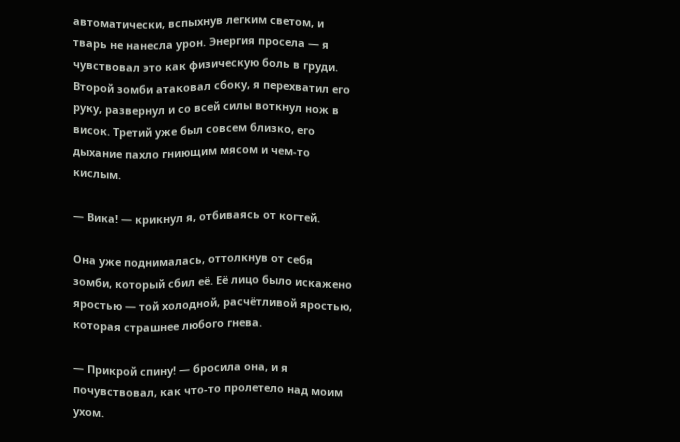автоматически, вспыхнув легким светом, и тварь не нанесла урон. Энергия просела — я чувствовал это как физическую боль в груди. Второй зомби атаковал сбоку, я перехватил его руку, развернул и со всей силы воткнул нож в висок. Третий уже был совсем близко, его дыхание пахло гниющим мясом и чем-то кислым.

— Вика! — крикнул я, отбиваясь от когтей.

Она уже поднималась, оттолкнув от себя зомби, который сбил её. Её лицо было искажено яростью — той холодной, расчётливой яростью, которая страшнее любого гнева.

— Прикрой спину! — бросила она, и я почувствовал, как что-то пролетело над моим ухом.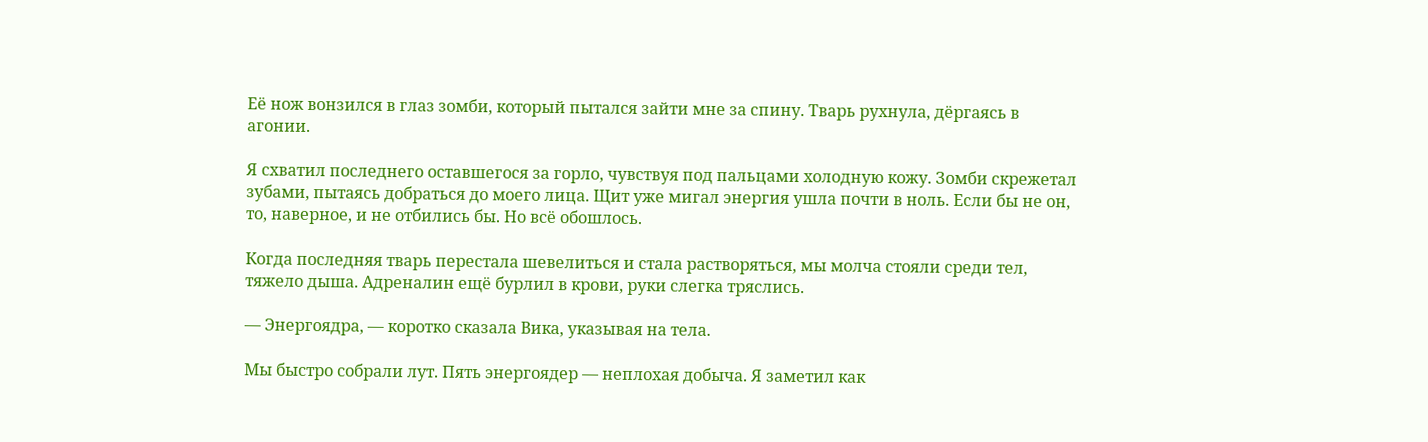Её нож вонзился в глаз зомби, который пытался зайти мне за спину. Тварь рухнула, дёргаясь в агонии.

Я схватил последнего оставшегося за горло, чувствуя под пальцами холодную кожу. Зомби скрежетал зубами, пытаясь добраться до моего лица. Щит уже мигал энергия ушла почти в ноль. Если бы не он, то, наверное, и не отбились бы. Но всё обошлось.

Когда последняя тварь перестала шевелиться и стала растворяться, мы молча стояли среди тел, тяжело дыша. Адреналин ещё бурлил в крови, руки слегка тряслись.

— Энергоядра, — коротко сказала Вика, указывая на тела.

Мы быстро собрали лут. Пять энергоядер — неплохая добыча. Я заметил как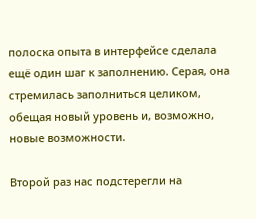полоска опыта в интерфейсе сделала ещё один шаг к заполнению. Серая, она стремилась заполниться целиком, обещая новый уровень и, возможно, новые возможности.

Второй раз нас подстерегли на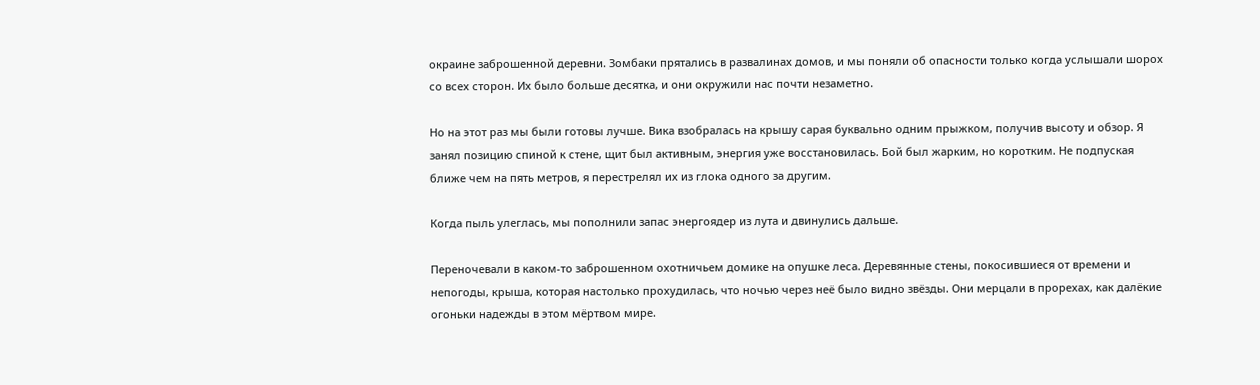окраине заброшенной деревни. Зомбаки прятались в развалинах домов, и мы поняли об опасности только когда услышали шорох со всех сторон. Их было больше десятка, и они окружили нас почти незаметно.

Но на этот раз мы были готовы лучше. Вика взобралась на крышу сарая буквально одним прыжком, получив высоту и обзор. Я занял позицию спиной к стене, щит был активным, энергия уже восстановилась. Бой был жарким, но коротким. Не подпуская ближе чем на пять метров, я перестрелял их из глока одного за другим.

Когда пыль улеглась, мы пополнили запас энергоядер из лута и двинулись дальше.

Переночевали в каком-то заброшенном охотничьем домике на опушке леса. Деревянные стены, покосившиеся от времени и непогоды, крыша, которая настолько прохудилась, что ночью через неё было видно звёзды. Они мерцали в прорехах, как далёкие огоньки надежды в этом мёртвом мире.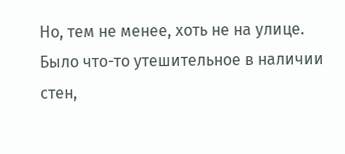Но, тем не менее, хоть не на улице. Было что-то утешительное в наличии стен,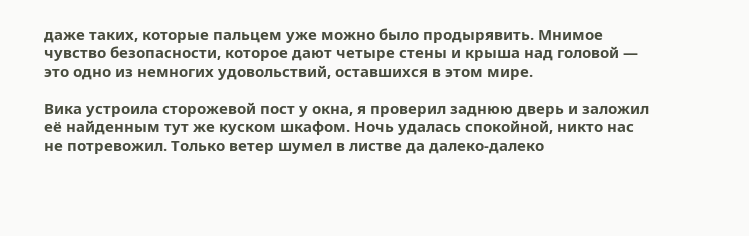даже таких, которые пальцем уже можно было продырявить. Мнимое чувство безопасности, которое дают четыре стены и крыша над головой — это одно из немногих удовольствий, оставшихся в этом мире.

Вика устроила сторожевой пост у окна, я проверил заднюю дверь и заложил её найденным тут же куском шкафом. Ночь удалась спокойной, никто нас не потревожил. Только ветер шумел в листве да далеко-далеко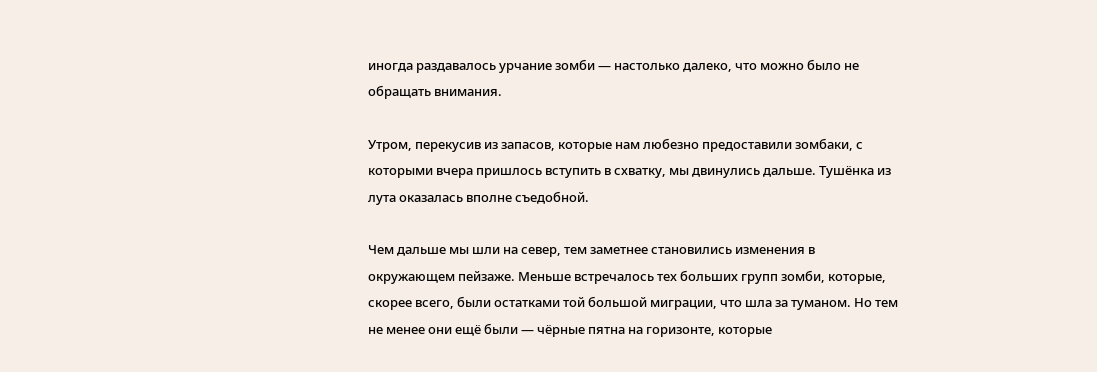иногда раздавалось урчание зомби — настолько далеко, что можно было не обращать внимания.

Утром, перекусив из запасов, которые нам любезно предоставили зомбаки, с которыми вчера пришлось вступить в схватку, мы двинулись дальше. Тушёнка из лута оказалась вполне съедобной.

Чем дальше мы шли на север, тем заметнее становились изменения в окружающем пейзаже. Меньше встречалось тех больших групп зомби, которые, скорее всего, были остатками той большой миграции, что шла за туманом. Но тем не менее они ещё были — чёрные пятна на горизонте, которые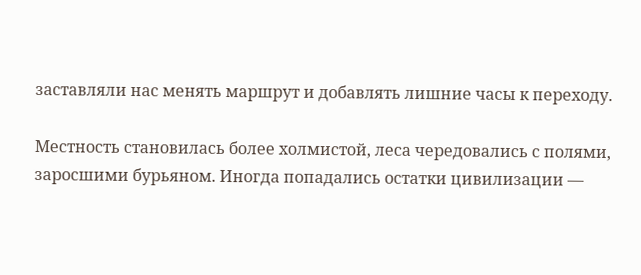заставляли нас менять маршрут и добавлять лишние часы к переходу.

Местность становилась более холмистой, леса чередовались с полями, заросшими бурьяном. Иногда попадались остатки цивилизации —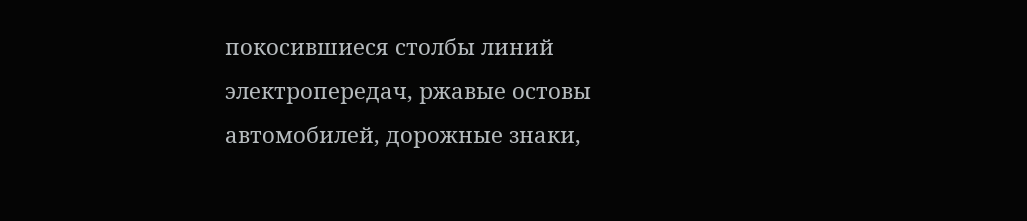покосившиеся столбы линий электропередач, ржавые остовы автомобилей, дорожные знаки,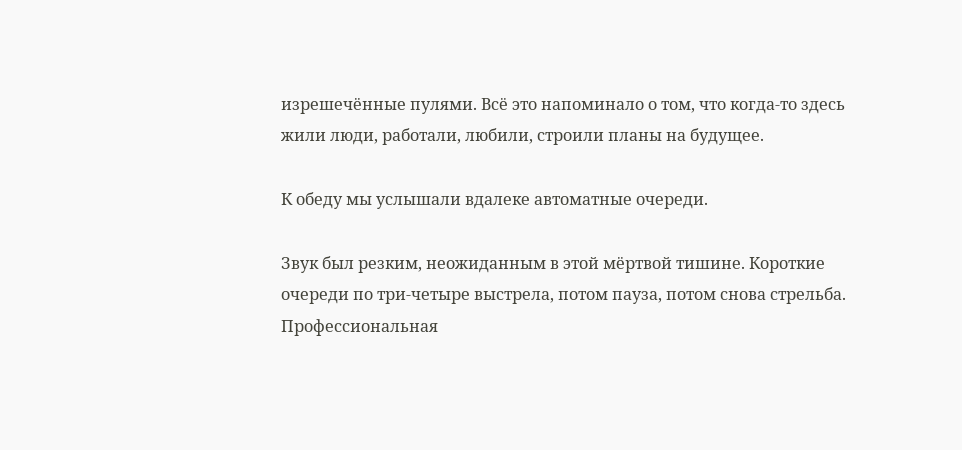изрешечённые пулями. Всё это напоминало о том, что когда-то здесь жили люди, работали, любили, строили планы на будущее.

К обеду мы услышали вдалеке автоматные очереди.

Звук был резким, неожиданным в этой мёртвой тишине. Короткие очереди по три-четыре выстрела, потом пауза, потом снова стрельба. Профессиональная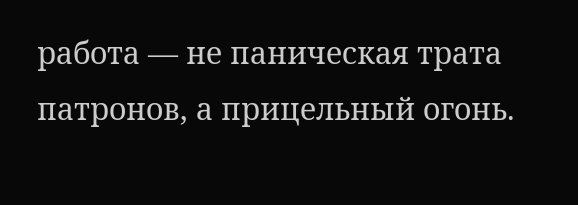работа — не паническая трата патронов, а прицельный огонь.